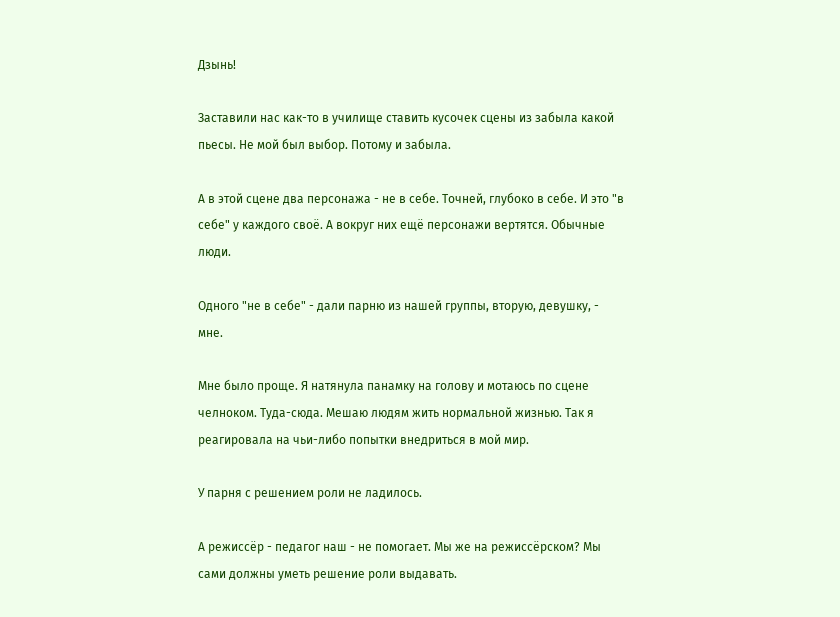Дзынь!

Заставили нас как-то в училище ставить кусочек сцены из забыла какой пьесы. Не мой был выбор. Потому и забыла.

А в этой сцене два персонажа - не в себе. Точней, глубоко в себе. И это "в себе" у каждого своё. А вокруг них ещё персонажи вертятся. Обычные люди.

Одного "не в себе" - дали парню из нашей группы, вторую, девушку, - мне.

Мне было проще. Я натянула панамку на голову и мотаюсь по сцене челноком. Туда-сюда. Мешаю людям жить нормальной жизнью. Так я реагировала на чьи-либо попытки внедриться в мой мир.

У парня с решением роли не ладилось.

А режиссёр - педагог наш - не помогает. Мы же на режиссёрском? Мы сами должны уметь решение роли выдавать.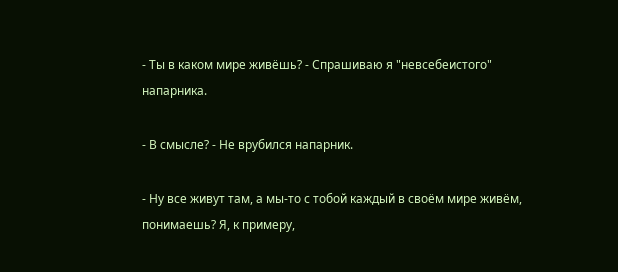- Ты в каком мире живёшь? - Спрашиваю я "невсебеистого" напарника.

- В смысле? - Не врубился напарник.

- Ну все живут там, а мы-то с тобой каждый в своём мире живём, понимаешь? Я, к примеру,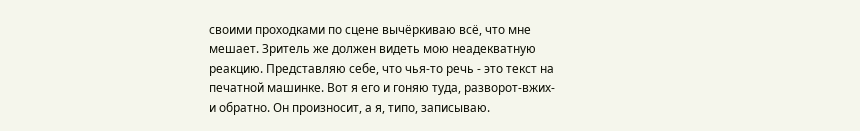своими проходками по сцене вычёркиваю всё, что мне мешает. Зритель же должен видеть мою неадекватную реакцию. Представляю себе, что чья-то речь - это текст на печатной машинке. Вот я его и гоняю туда, разворот-вжих- и обратно. Он произносит, а я, типо, записываю.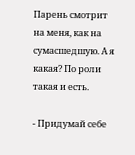Парень смотрит на меня, как на сумасшедшую. А я какая? По роли такая и есть.

- Придумай себе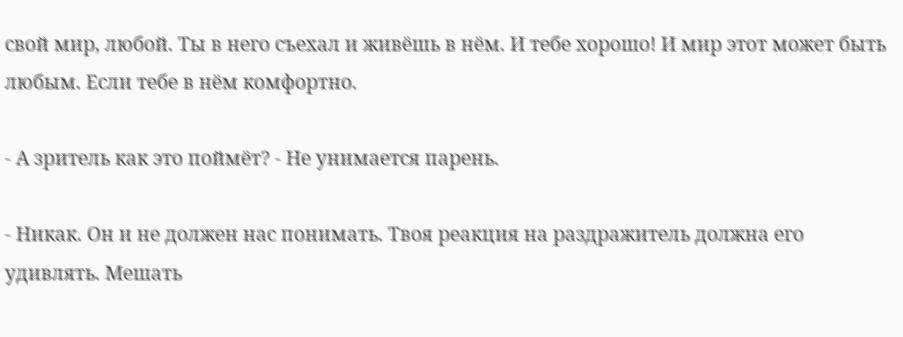свой мир, любой. Ты в него съехал и живёшь в нём. И тебе хорошо! И мир этот может быть любым. Если тебе в нём комфортно.

- А зритель как это поймёт? - Не унимается парень.

- Никак. Он и не должен нас понимать. Твоя реакция на раздражитель должна его удивлять. Мешать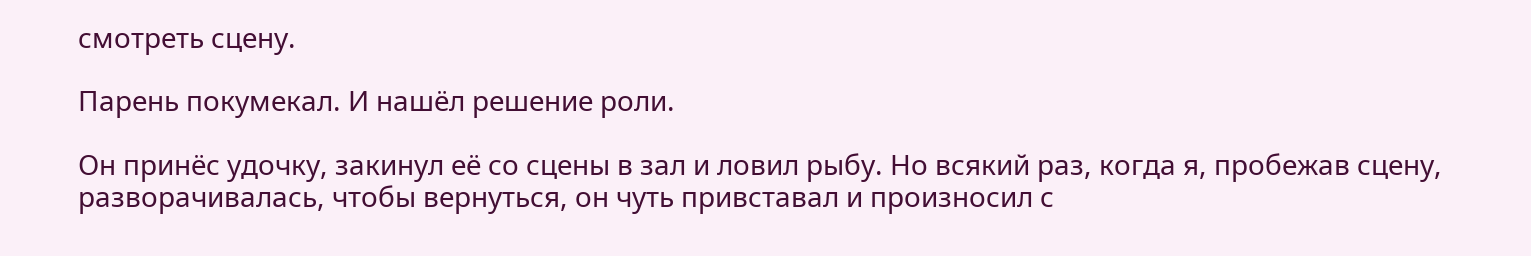смотреть сцену.

Парень покумекал. И нашёл решение роли.

Он принёс удочку, закинул её со сцены в зал и ловил рыбу. Но всякий раз, когда я, пробежав сцену, разворачивалась, чтобы вернуться, он чуть привставал и произносил с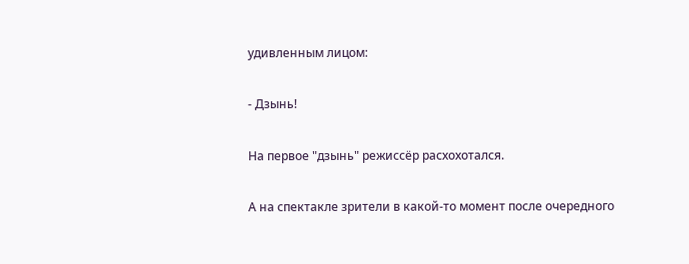удивленным лицом:

- Дзынь!

На первое "дзынь" режиссёр расхохотался.

А на спектакле зрители в какой-то момент после очередного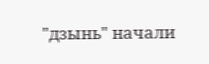"дзынь" начали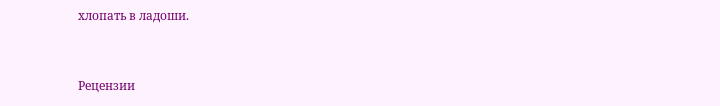хлопать в ладоши.


Рецензии